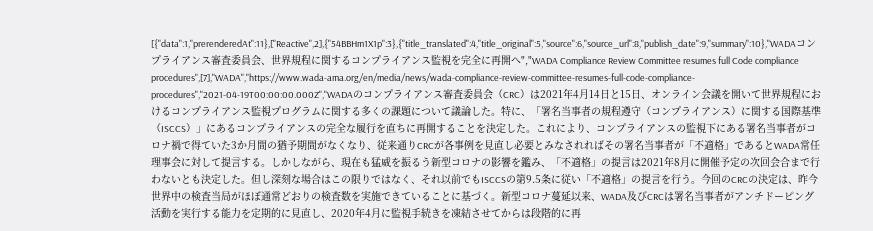[{"data":1,"prerenderedAt":11},["Reactive",2],{"54BBHm1X1p":3},{"title_translated":4,"title_original":5,"source":6,"source_url":8,"publish_date":9,"summary":10},"WADAコンプライアンス審査委員会、世界規程に関するコンプライアンス監視を完全に再開へ","WADA Compliance Review Committee resumes full Code compliance procedures",[7],"WADA","https://www.wada-ama.org/en/media/news/wada-compliance-review-committee-resumes-full-code-compliance-procedures","2021-04-19T00:00:00.000Z","WADAのコンプライアンス審査委員会（CRC）は2021年4月14日と15日、オンライン会議を開いて世界規程におけるコンプライアンス監視プログラムに関する多くの課題について議論した。特に、「署名当事者の規程遵守（コンプライアンス）に関する国際基準（ISCCS）」にあるコンプライアンスの完全な履行を直ちに再開することを決定した。これにより、コンプライアンスの監視下にある署名当事者がコロナ禍で得ていた3か月間の猶予期間がなくなり、従来通りCRCが各事例を見直し必要とみなされればその署名当事者が「不適格」であるとWADA常任理事会に対して提言する。しかしながら、現在も猛威を振るう新型コロナの影響を鑑み、「不適格」の提言は2021年8月に開催予定の次回会合まで行わないとも決定した。但し深刻な場合はこの限りではなく、それ以前でもISCCSの第9.5条に従い「不適格」の提言を行う。今回のCRCの決定は、昨今世界中の検査当局がほぼ通常どおりの検査数を実施できていることに基づく。新型コロナ蔓延以来、WADA及びCRCは署名当事者がアンチドーピング活動を実行する能力を定期的に見直し、2020年4月に監視手続きを凍結させてからは段階的に再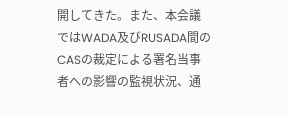開してきた。また、本会議ではWADA及びRUSADA間のCASの裁定による署名当事者への影響の監視状況、通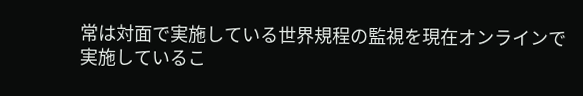常は対面で実施している世界規程の監視を現在オンラインで実施しているこ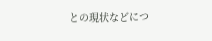との現状などにつ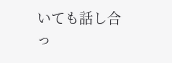いても話し合っ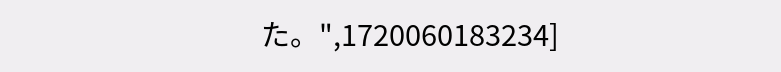た。",1720060183234]